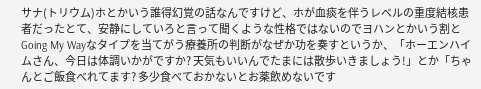サナ(トリウム)ホとかいう誰得幻覚の話なんですけど、ホが血痰を伴うレベルの重度結核患者だったとて、安静にしていろと言って聞くような性格ではないのでヨハンとかいう割とGoing My Wayなタイプを当てがう療養所の判断がなぜか功を奏すというか、「ホーエンハイムさん、今日は体調いかがですか? 天気もいいんでたまには散歩いきましょう!」とか「ちゃんとご飯食べれてます? 多少食べておかないとお薬飲めないです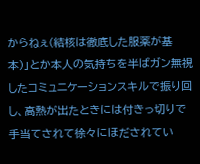からねぇ(結核は徹底した服薬が基本)」とか本人の気持ちを半ばガン無視したコミュニケーションスキルで振り回し、高熱が出たときには付きっ切りで手当てされて徐々にほだされてい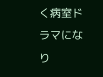く病室ドラマになり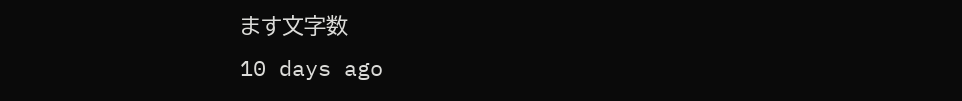ます文字数
10 days ago